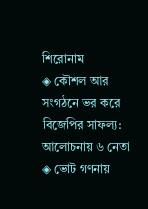শিরোনাম
◈ কৌশল আর সংগঠনে ভর করে বিজেপির সাফল্য: আলোচনায় ৬ নেতা ◈ ভোট গণনায়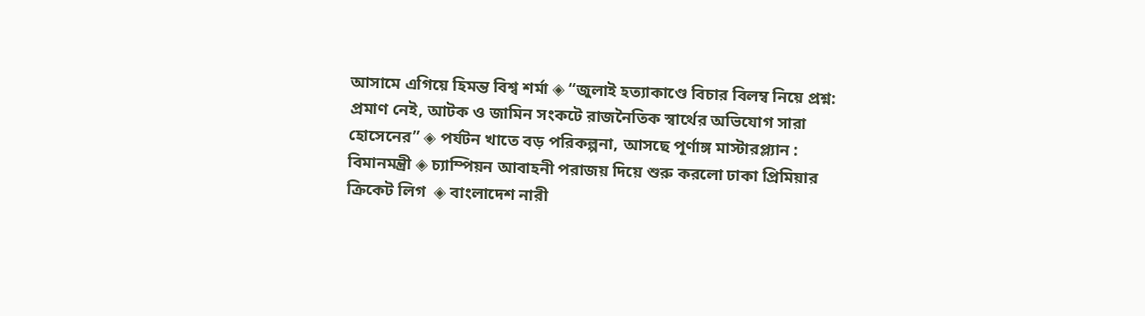আসামে এগিয়ে হিমন্ত বিশ্ব শর্মা ◈ “জুলাই হত্যাকাণ্ডে বিচার বিলম্ব নিয়ে প্রশ্ন: প্রমাণ নেই, আটক ও জামিন সংকটে রাজনৈতিক স্বার্থের অভিযোগ সারা হোসেনের” ◈ পর্যটন খাতে বড় পরিকল্পনা, আসছে পূর্ণাঙ্গ মাস্টারপ্ল্যান : বিমানমন্ত্রী ◈ চ্যাম্পিয়ন আবাহনী পরাজয় দি‌য়ে শুরু কর‌লো ঢাকা প্রিমিয়ার ক্রিকেট লিগ  ◈ বাংলা‌দেশ নারী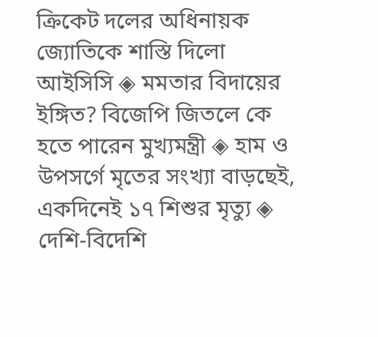ক্রিকেট দ‌লের অ‌ধিনায়ক জ্যোতি‌কে শা‌স্তি দি‌লো আইসি‌সি ◈ মমতার বিদায়ের ইঙ্গিত? বিজেপি জিতলে কে হতে পারেন মুখ্যমন্ত্রী ◈ হাম ও উপসর্গে মৃতের সংখ্যা বাড়ছেই, একদিনেই ১৭ শিশুর মৃত্যু ◈ দেশি-বিদেশি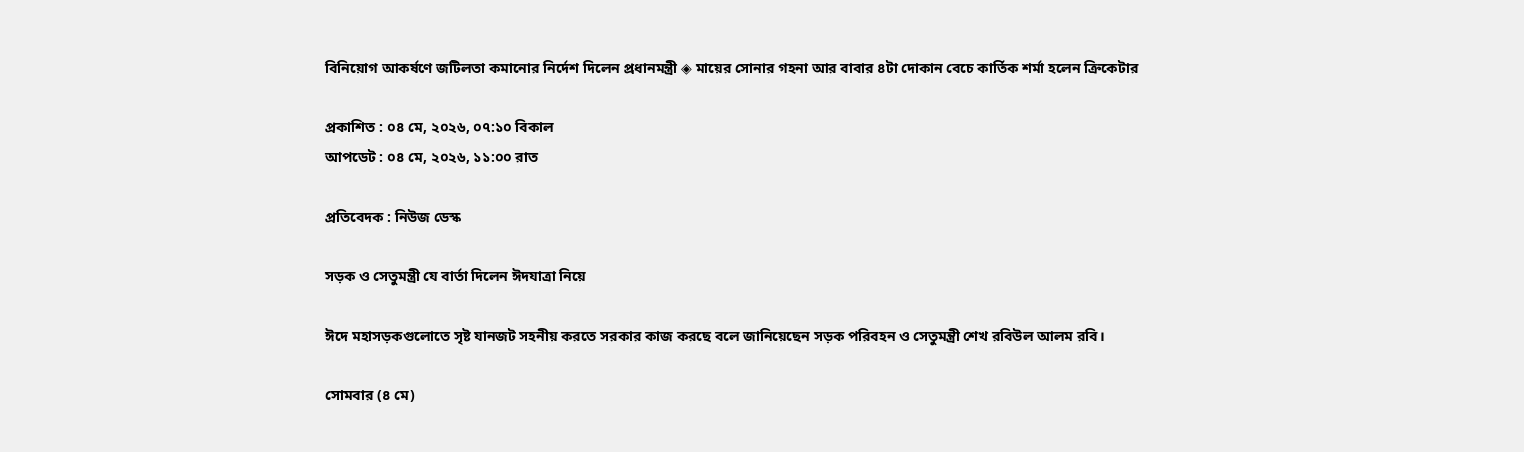বিনিয়োগ আকর্ষণে জটিলতা কমানোর নির্দেশ দিলেন প্রধানমন্ত্রী ◈ মা‌য়ের সোনার গহনা আর বাবার ৪টা দোকান বেচে কার্তিক শর্মা হ‌লেন ক্রিকেটার

প্রকাশিত : ০৪ মে, ২০২৬, ০৭:১০ বিকাল
আপডেট : ০৪ মে, ২০২৬, ১১:০০ রাত

প্রতিবেদক : নিউজ ডেস্ক

সড়ক ও সেতুমন্ত্রী যে বার্তা দিলেন ঈদযাত্রা নিয়ে

ঈদে মহাসড়কগুলোতে সৃষ্ট যানজট সহনীয় করতে সরকার কাজ করছে বলে জানিয়েছেন সড়ক পরিবহন ও সেতুমন্ত্রী শেখ রবিউল আলম রবি।

সোমবার (৪ মে)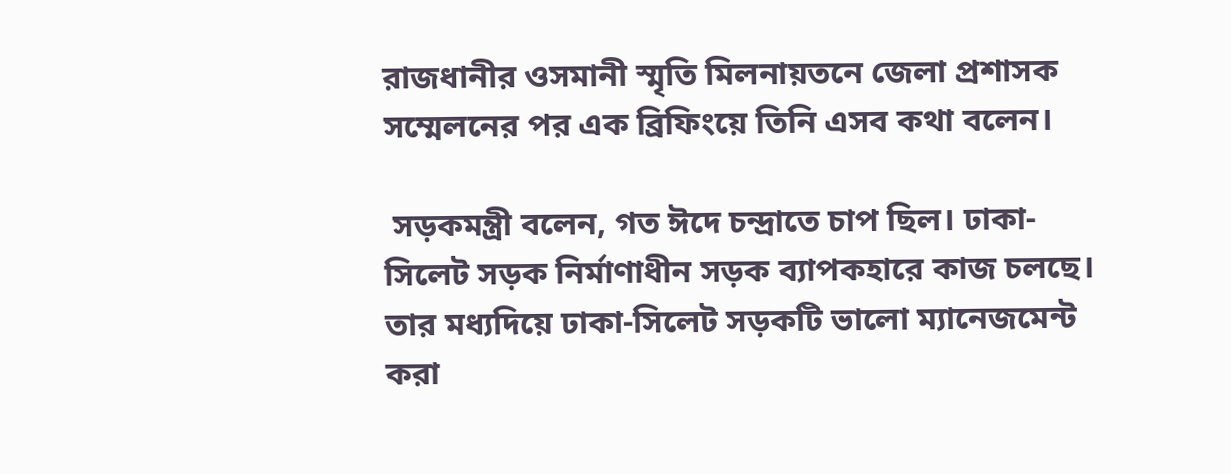রাজধানীর ওসমানী স্মৃতি মিলনায়তনে জেলা প্রশাসক সম্মেলনের পর এক ব্রিফিংয়ে তিনি এসব কথা বলেন।

 সড়কমন্ত্রী বলেন, গত ঈদে চন্দ্রাতে চাপ ছিল। ঢাকা-সিলেট সড়ক নির্মাণাধীন সড়ক ব্যাপকহারে কাজ চলছে। তার মধ্যদিয়ে ঢাকা-সিলেট সড়কটি ভালো ম্যানেজমেন্ট করা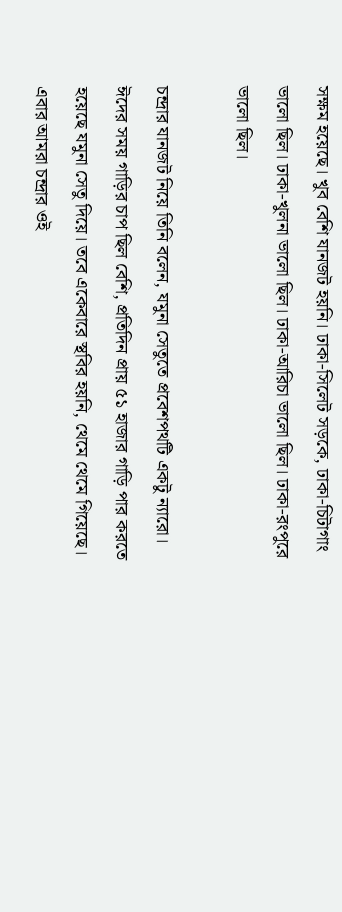সক্ষম হয়েছে। খুব বেশি যানজট হয়নি। ঢাকা-সিলেট সড়কে, ঢাকা-চিটাগাং ভালো ছিল। ঢাকা-খুলনা ভালো ছিল। ঢাকা-আরিচা ভালো ছিল। ঢাকা-রংপুরে ভালো ছিল।

চন্দ্রার যানজট নিয়ে তিনি বলেন, যমুনা সেতুতে প্রবেশপথটি একটু ন্যারো। ঈদের সময় গাড়ির চাপ ছিল বেশি, প্রতিদিন প্রায় ৫১ হাজার গাড়ি পার করতে হয়েছে যমুনা সেতু দিয়ে। তবে একেবারে স্থবির হয়নি, থেমে থেমে গিয়েছে। এবার আমরা চন্দ্রার ওই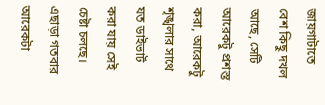জায়গাটাতে বেশ কিছু দখল আছে, সেটি আরেকটু প্রশস্ত করা, আরেকটু শৃঙ্খলার সাথে যত ডাইভার্ট করা যায় সেই চেষ্টা চলছে। এছাড়া গতবার আরেকটা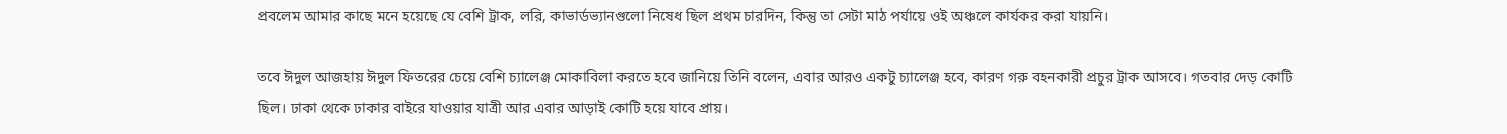প্রবলেম আমার কাছে মনে হয়েছে যে বেশি ট্রাক, লরি, কাভার্ডভ্যানগুলো নিষেধ ছিল প্রথম চারদিন, কিন্তু তা সেটা মাঠ পর্যায়ে ওই অঞ্চলে কার্যকর করা যায়নি।

তবে ঈদুল আজহায় ঈদুল ফিতরের চেয়ে বেশি চ্যালেঞ্জ মোকাবিলা করতে হবে জানিয়ে তিনি বলেন, এবার আরও একটু চ্যালেঞ্জ হবে, কারণ গরু বহনকারী প্রচুর ট্রাক আসবে। গতবার দেড় কোটি ছিল। ঢাকা থেকে ঢাকার বাইরে যাওয়ার যাত্রী আর এবার আড়াই কোটি হয়ে যাবে প্রায়।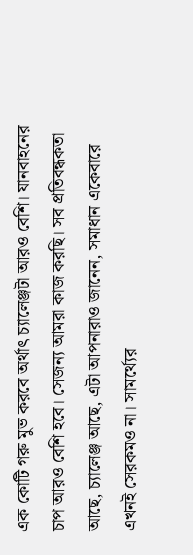এক কোটি গরু মুভ করবে অর্থাৎ চ্যালেঞ্জটা আরও বেশি। যানবাহনের চাপ আরও বেশি হবে। সেজন্য আমরা কাজ করছি। সব প্রতিবন্ধকতা আছে, চ্যালেঞ্জ আছে, এটা আপনারাও জানেন, সমাধান একেবারে এখনই সেরকমও না। সামর্থ্যের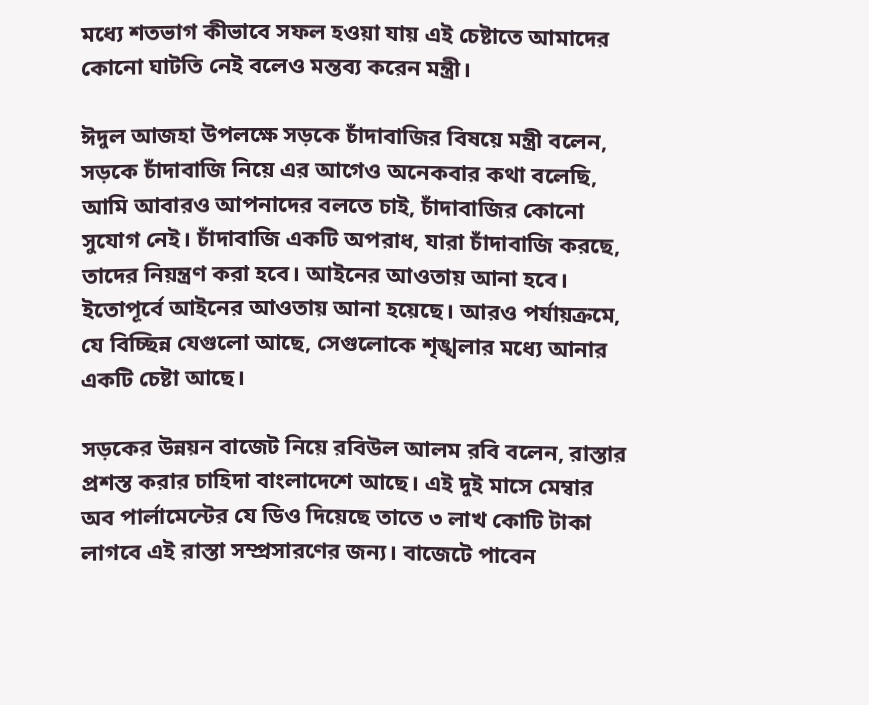মধ্যে শতভাগ কীভাবে সফল হওয়া যায় এই চেষ্টাতে আমাদের কোনো ঘাটতি নেই বলেও মন্তব্য করেন মন্ত্রী।

ঈদুল আজহা উপলক্ষে সড়কে চাঁদাবাজির বিষয়ে মন্ত্রী বলেন, সড়কে চাঁদাবাজি নিয়ে এর আগেও অনেকবার কথা বলেছি, আমি আবারও আপনাদের বলতে চাই, চাঁদাবাজির কোনো সুযোগ নেই। চাঁদাবাজি একটি অপরাধ, যারা চাঁদাবাজি করছে, তাদের নিয়ন্ত্রণ করা হবে। আইনের আওতায় আনা হবে। ইতোপূর্বে আইনের আওতায় আনা হয়েছে। আরও পর্যায়ক্রমে, যে বিচ্ছিন্ন যেগুলো আছে, সেগুলোকে শৃঙ্খলার মধ্যে আনার একটি চেষ্টা আছে।

সড়কের উন্নয়ন বাজেট নিয়ে রবিউল আলম রবি বলেন, রাস্তার প্রশস্ত করার চাহিদা বাংলাদেশে আছে। এই দুই মাসে মেম্বার অব পার্লামেন্টের যে ডিও দিয়েছে তাতে ৩ লাখ কোটি টাকা লাগবে এই রাস্তা সম্প্রসারণের জন্য। বাজেটে পাবেন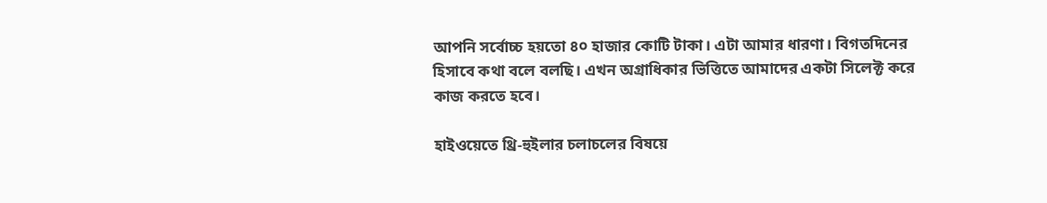আপনি সর্বোচ্চ হয়তো ৪০ হাজার কোটি টাকা। এটা আমার ধারণা। বিগতদিনের হিসাবে কথা বলে বলছি। এখন অগ্রাধিকার ভিত্তিতে আমাদের একটা সিলেক্ট করে কাজ করতে হবে।

হাইওয়েতে থ্রি-হুইলার চলাচলের বিষয়ে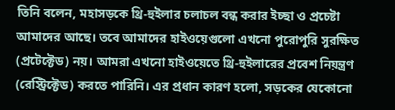তিনি বলেন, মহাসড়কে থ্রি-হুইলার চলাচল বন্ধ করার ইচ্ছা ও প্রচেষ্টা আমাদের আছে। তবে আমাদের হাইওয়েগুলো এখনো পুরোপুরি সুরক্ষিত (প্রটেক্টেড) নয়। আমরা এখনো হাইওয়েতে থ্রি-হুইলারের প্রবেশ নিয়ন্ত্রণ (রেস্ট্রিক্টেড) করতে পারিনি। এর প্রধান কারণ হলো, সড়কের যেকোনো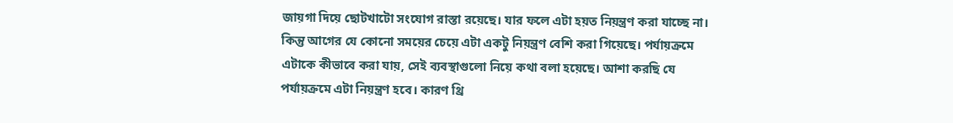জায়গা দিয়ে ছোটখাটো সংযোগ রাস্তা রয়েছে। যার ফলে এটা হয়ত নিয়ন্ত্রণ করা যাচ্ছে না। কিন্তু আগের যে কোনো সময়ের চেয়ে এটা একটু নিয়ন্ত্রণ বেশি করা গিয়েছে। পর্যায়ক্রমে এটাকে কীভাবে করা যায়, সেই ব্যবস্থাগুলো নিয়ে কথা বলা হয়েছে। আশা করছি যে পর্যায়ক্রমে এটা নিয়ন্ত্রণ হবে। কারণ থ্রি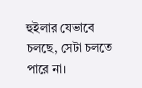হুইলার যেভাবে চলছে, সেটা চলতে পারে না।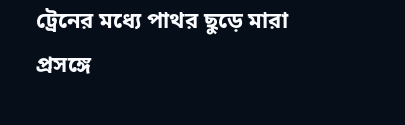ট্রেনের মধ্যে পাথর ছুড়ে মারা প্রসঙ্গে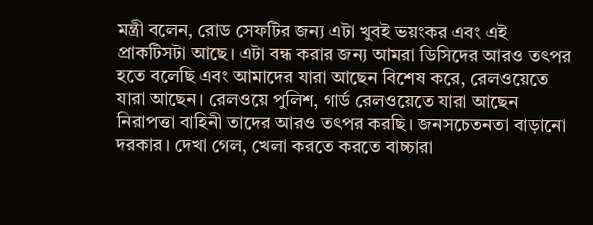মন্ত্রী বলেন, রোড সেফটির জন্য এটা খুবই ভয়ংকর এবং এই প্রাকটিসটা আছে। এটা বন্ধ করার জন্য আমরা ডিসিদের আরও তৎপর হতে বলেছি এবং আমাদের যারা আছেন বিশেষ করে, রেলওয়েতে যারা আছেন। রেলওয়ে পুলিশ, গার্ড রেলওয়েতে যারা আছেন নিরাপত্তা বাহিনী তাদের আরও তৎপর করছি। জনসচেতনতা বাড়ানো দরকার। দেখা গেল, খেলা করতে করতে বাচ্চারা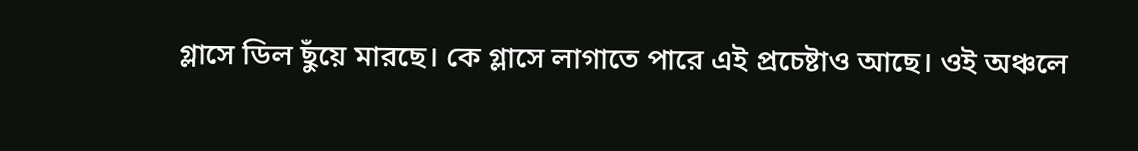গ্লাসে ডিল ছুঁয়ে মারছে। কে গ্লাসে লাগাতে পারে এই প্রচেষ্টাও আছে। ওই অঞ্চলে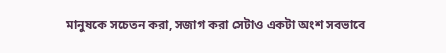মানুষকে সচেতন করা, সজাগ করা সেটাও একটা অংশ সবভাবে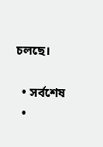চলছে।

  • সর্বশেষ
  •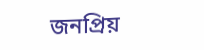জনপ্রিয়